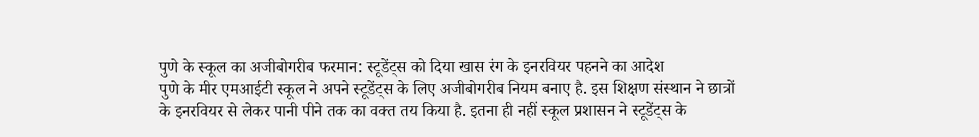पुणे के स्कूल का अजीबोगरीब फरमान: स्टूडेंट्स को दिया खास रंग के इनरवियर पहनने का आदेश
पुणे के मीर एमआईटी स्कूल ने अपने स्टूडेंट्स के लिए अजीबोगरीब नियम बनाए है. इस शिक्षण संस्थान ने छात्रों के इनरवियर से लेकर पानी पीने तक का वक्त तय किया है. इतना ही नहीं स्कूल प्रशासन ने स्टूडेंट्स के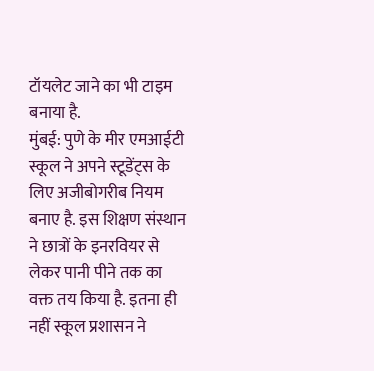टॉयलेट जाने का भी टाइम बनाया है.
मुंबई: पुणे के मीर एमआईटी स्कूल ने अपने स्टूडेंट्स के लिए अजीबोगरीब नियम बनाए है. इस शिक्षण संस्थान ने छात्रों के इनरवियर से लेकर पानी पीने तक का वक्त तय किया है. इतना ही नहीं स्कूल प्रशासन ने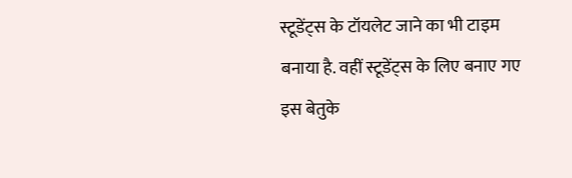स्टूडेंट्स के टॉयलेट जाने का भी टाइम बनाया है. वहीं स्टूडेंट्स के लिए बनाए गए इस बेतुके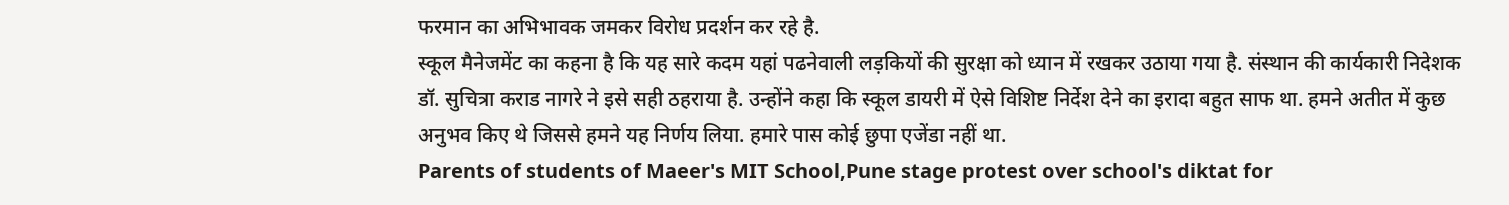फरमान का अभिभावक जमकर विरोध प्रदर्शन कर रहे है.
स्कूल मैनेजमेंट का कहना है कि यह सारे कदम यहां पढनेवाली लड़कियों की सुरक्षा को ध्यान में रखकर उठाया गया है. संस्थान की कार्यकारी निदेशक डॉ. सुचित्रा कराड नागरे ने इसे सही ठहराया है. उन्होंने कहा कि स्कूल डायरी में ऐसे विशिष्ट निर्देश देने का इरादा बहुत साफ था. हमने अतीत में कुछ अनुभव किए थे जिससे हमने यह निर्णय लिया. हमारे पास कोई छुपा एजेंडा नहीं था.
Parents of students of Maeer's MIT School,Pune stage protest over school's diktat for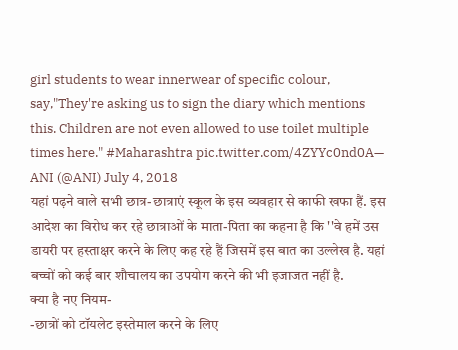girl students to wear innerwear of specific colour, say,"They're asking us to sign the diary which mentions this. Children are not even allowed to use toilet multiple times here." #Maharashtra pic.twitter.com/4ZYYc0nd0A— ANI (@ANI) July 4, 2018
यहां पढ़ने वाले सभी छात्र-छात्राएं स्कूल के इस व्यवहार से काफी खफा हैं. इस आदेश का विरोध कर रहे छात्राओं के माता-पिता का कहना है कि ''वे हमें उस डायरी पर हस्ताक्षर करने के लिए कह रहे हैं जिसमें इस बात का उल्लेख है. यहां बच्चों को कई बार शौचालय का उपयोग करने की भी इजाजत नहीं है.
क्या है नए नियम-
-छात्रों को टॉयलेट इस्तेमाल करने के लिए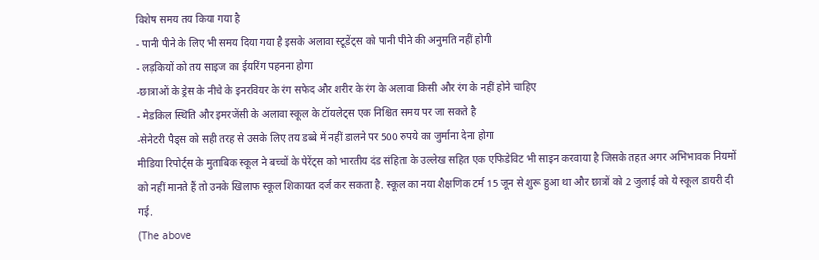विशेष समय तय किया गया है
- पानी पीने के लिए भी समय दिया गया है इसके अलावा स्टूडेंट्स को पानी पीने की अनुमति नहीं होगी
- लड़कियों को तय साइज का ईयरिंग पहनना होगा
-छात्राओं के ड्रेस के नीचे के इनरवियर के रंग सफेद और शरीर के रंग के अलावा किसी और रंग के नहीं होने चाहिए
- मेडकिल स्थिति और इमरजेंसी के अलावा स्कूल के टॉयलेट्स एक निश्चित समय पर जा सकते है
-सेनेटरी पैड्स को सही तरह से उसके लिए तय डब्बे में नहीं डालने पर 500 रुपये का जुर्माना देना होगा
मीडिया रिपोर्ट्स के मुताबिक स्कूल ने बच्चों के पेरेंट्स को भारतीय दंड संहिता के उल्लेख सहित एक एफिडेविट भी साइन करवाया है जिसके तहत अगर अभिभावक नियमों को नहीं मानते हैं तो उनके खिलाफ स्कूल शिकायत दर्ज कर सकता है. स्कूल का नया शैक्षणिक टर्म 15 जून से शुरू हुआ था और छात्रों को 2 जुलाई को ये स्कूल डायरी दी गई.
(The above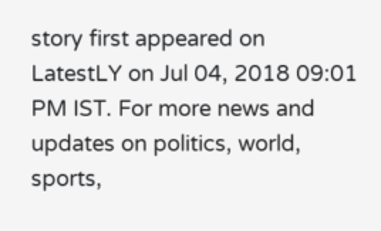story first appeared on LatestLY on Jul 04, 2018 09:01 PM IST. For more news and updates on politics, world, sports,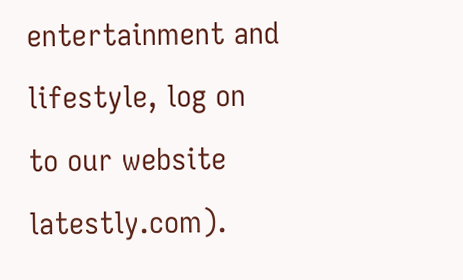entertainment and lifestyle, log on to our website latestly.com).